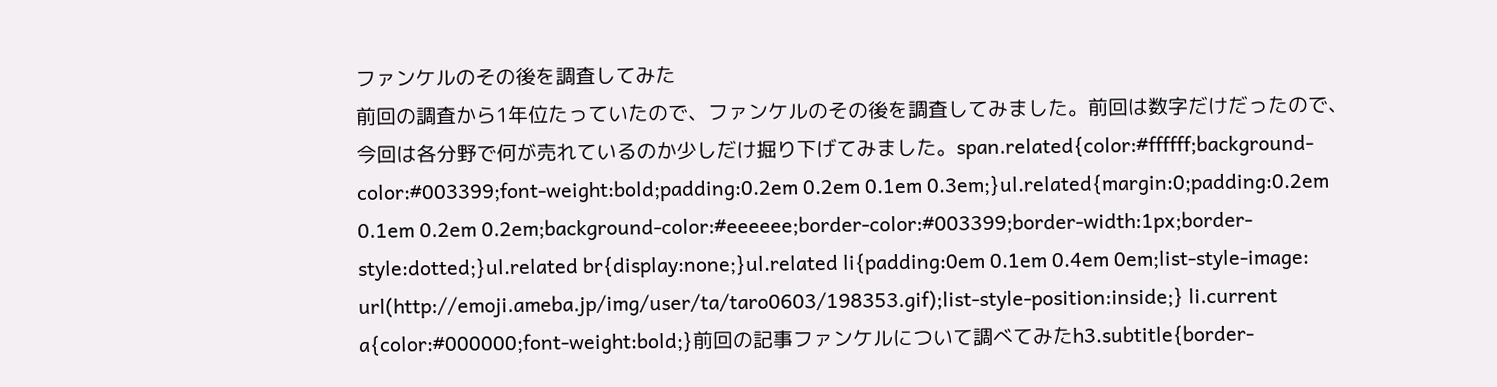ファンケルのその後を調査してみた
前回の調査から1年位たっていたので、ファンケルのその後を調査してみました。前回は数字だけだったので、今回は各分野で何が売れているのか少しだけ掘り下げてみました。span.related{color:#ffffff;background-color:#003399;font-weight:bold;padding:0.2em 0.2em 0.1em 0.3em;}ul.related{margin:0;padding:0.2em 0.1em 0.2em 0.2em;background-color:#eeeeee;border-color:#003399;border-width:1px;border-style:dotted;}ul.related br{display:none;}ul.related li{padding:0em 0.1em 0.4em 0em;list-style-image: url(http://emoji.ameba.jp/img/user/ta/taro0603/198353.gif);list-style-position:inside;} li.current a{color:#000000;font-weight:bold;}前回の記事ファンケルについて調べてみたh3.subtitle{border-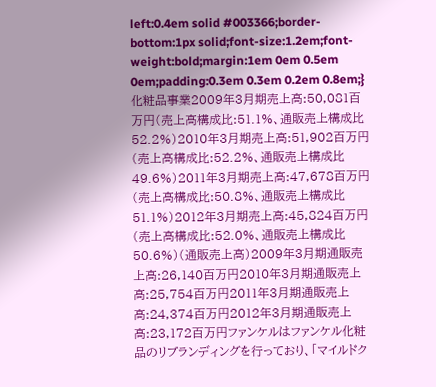left:0.4em solid #003366;border-bottom:1px solid;font-size:1.2em;font-weight:bold;margin:1em 0em 0.5em 0em;padding:0.3em 0.3em 0.2em 0.8em;}化粧品事業2009年3月期売上高:50,081百万円(売上高構成比:51.1%、通販売上構成比52.2%)2010年3月期売上高:51,902百万円(売上高構成比:52.2%、通販売上構成比49.6%)2011年3月期売上高:47,678百万円(売上高構成比:50.8%、通販売上構成比51.1%)2012年3月期売上高:45,824百万円(売上高構成比:52.0%、通販売上構成比50.6%)(通販売上高)2009年3月期通販売上高:26,140百万円2010年3月期通販売上高:25,754百万円2011年3月期通販売上高:24,374百万円2012年3月期通販売上高:23,172百万円ファンケルはファンケル化粧品のリブランディングを行っており、「マイルドク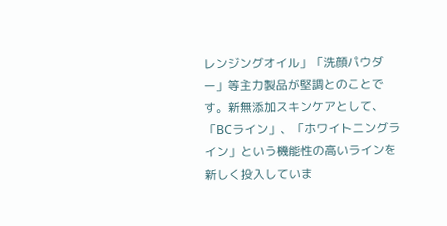レンジングオイル」「洗顔パウダー」等主力製品が堅調とのことです。新無添加スキンケアとして、「BCライン」、「ホワイトニングライン」という機能性の高いラインを新しく投入していま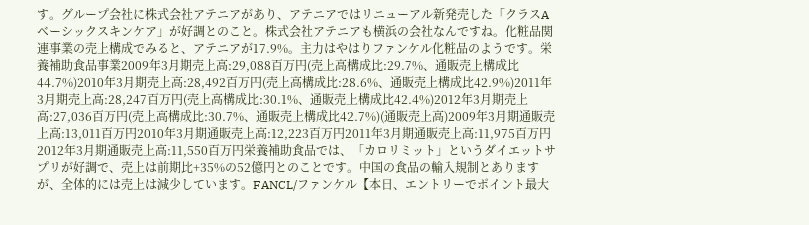す。グループ会社に株式会社アテニアがあり、アテニアではリニューアル新発売した「クラスAベーシックスキンケア」が好調とのこと。株式会社アテニアも横浜の会社なんですね。化粧品関連事業の売上構成でみると、アテニアが17.9%。主力はやはりファンケル化粧品のようです。栄養補助食品事業2009年3月期売上高:29,088百万円(売上高構成比:29.7%、通販売上構成比44.7%)2010年3月期売上高:28,492百万円(売上高構成比:28.6%、通販売上構成比42.9%)2011年3月期売上高:28,247百万円(売上高構成比:30.1%、通販売上構成比42.4%)2012年3月期売上高:27,036百万円(売上高構成比:30.7%、通販売上構成比42.7%)(通販売上高)2009年3月期通販売上高:13,011百万円2010年3月期通販売上高:12,223百万円2011年3月期通販売上高:11,975百万円2012年3月期通販売上高:11,550百万円栄養補助食品では、「カロリミット」というダイエットサプリが好調で、売上は前期比+35%の52億円とのことです。中国の食品の輸入規制とありますが、全体的には売上は減少しています。FANCL/ファンケル【本日、エントリーでポイント最大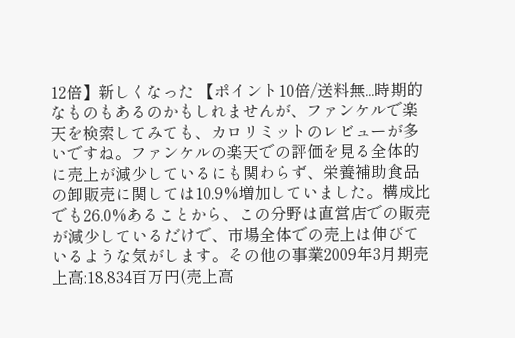12倍】新しくなった 【ポイント10倍/送料無...時期的なものもあるのかもしれませんが、ファンケルで楽天を検索してみても、カロリミットのレビューが多いですね。ファンケルの楽天での評価を見る全体的に売上が減少しているにも関わらず、栄養補助食品の卸販売に関しては10.9%増加していました。構成比でも26.0%あることから、この分野は直営店での販売が減少しているだけで、市場全体での売上は伸びているような気がします。その他の事業2009年3月期売上高:18,834百万円(売上高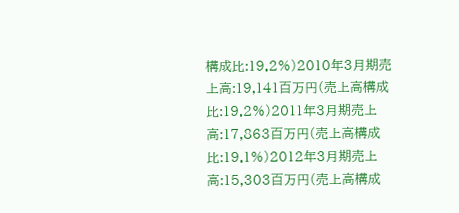構成比:19.2%)2010年3月期売上高:19,141百万円(売上高構成比:19.2%)2011年3月期売上高:17,863百万円(売上高構成比:19.1%)2012年3月期売上高:15,303百万円(売上高構成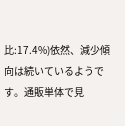比:17.4%)依然、減少傾向は続いているようです。通販単体で見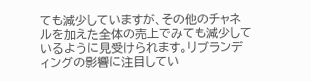ても減少していますが、その他のチャネルを加えた全体の売上でみても減少しているように見受けられます。リブランディングの影響に注目してい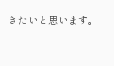きたいと思います。